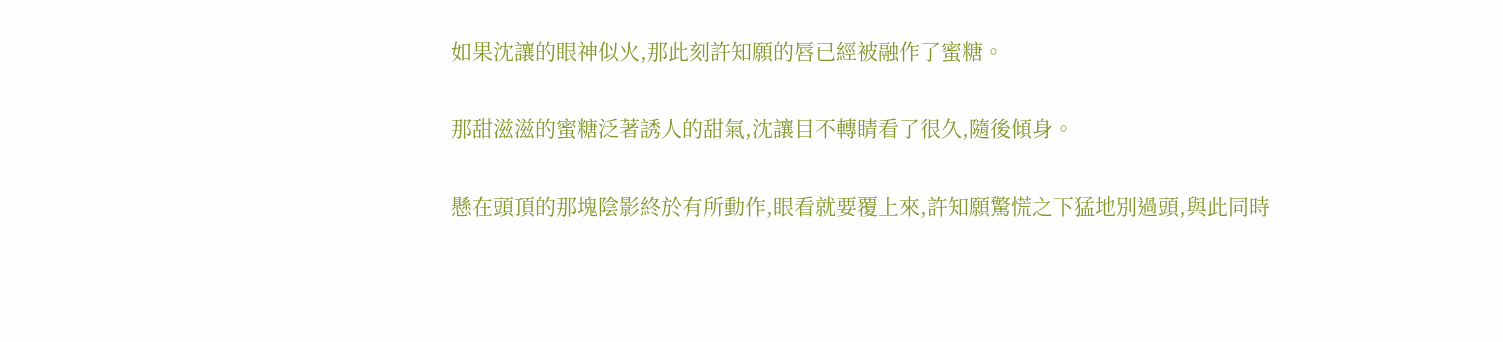如果沈讓的眼神似火,那此刻許知願的唇已經被融作了蜜糖。

那甜滋滋的蜜糖泛著誘人的甜氣,沈讓目不轉睛看了很久,隨後傾身。

懸在頭頂的那塊陰影終於有所動作,眼看就要覆上來,許知願驚慌之下猛地別過頭,與此同時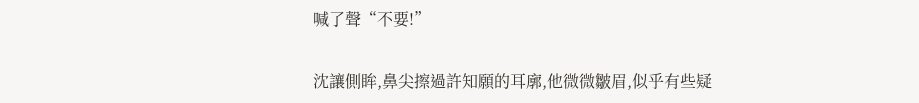喊了聲“不要!”

沈讓側眸,鼻尖擦過許知願的耳廓,他微微皺眉,似乎有些疑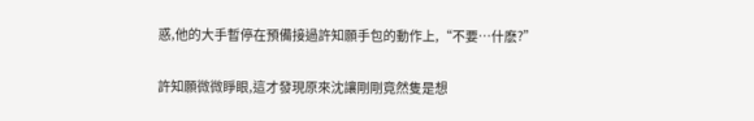惑,他的大手暫停在預備接過許知願手包的動作上,“不要…什麽?”

許知願微微睜眼,這才發現原來沈讓剛剛竟然隻是想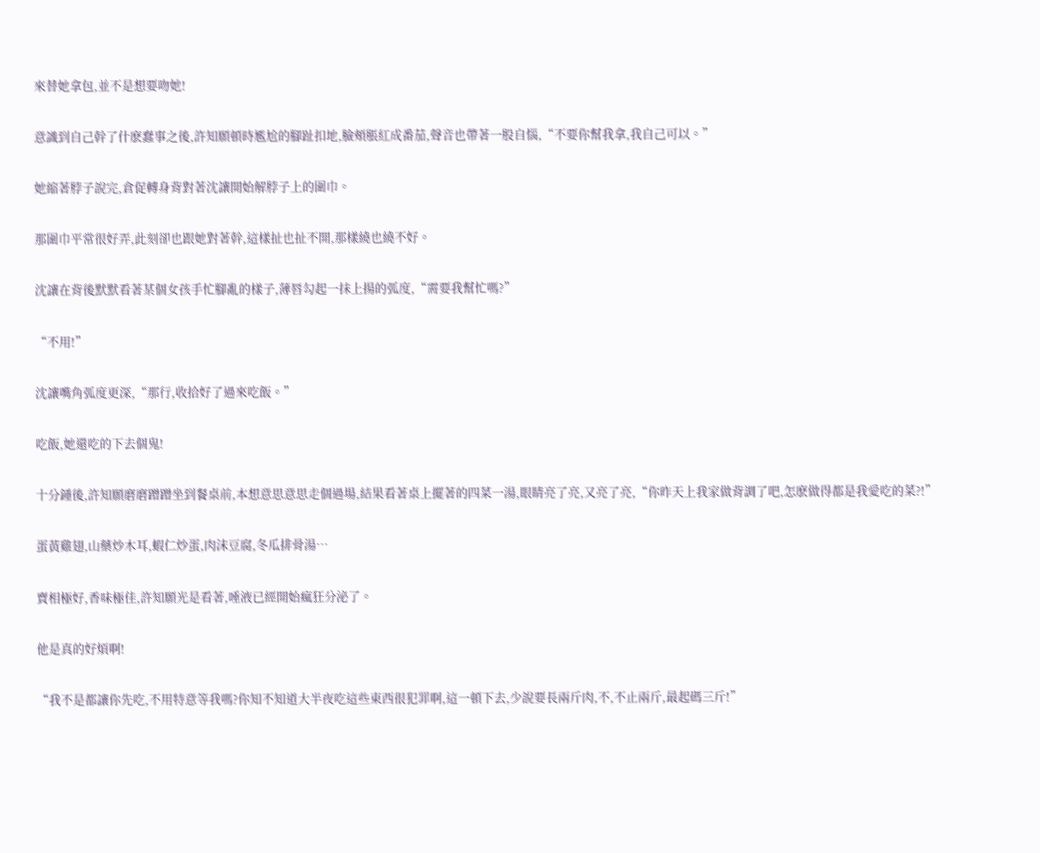來替她拿包,並不是想要吻她!

意識到自己幹了什麽蠢事之後,許知願頓時尷尬的腳趾扣地,臉頰脹紅成番茄,聲音也帶著一股自惱,“不要你幫我拿,我自己可以。”

她縮著脖子說完,倉促轉身背對著沈讓開始解脖子上的圍巾。

那圍巾平常很好弄,此刻卻也跟她對著幹,這樣扯也扯不開,那樣繞也繞不好。

沈讓在背後默默看著某個女孩手忙腳亂的樣子,薄唇勾起一抹上揚的弧度,“需要我幫忙嗎?”

“不用!”

沈讓嘴角弧度更深,“那行,收拾好了過來吃飯。”

吃飯,她還吃的下去個鬼!

十分鍾後,許知願磨磨蹭蹭坐到餐桌前,本想意思意思走個過場,結果看著桌上擺著的四菜一湯,眼睛亮了亮,又亮了亮,“你昨天上我家做背調了吧,怎麽做得都是我愛吃的菜?!”

蛋黃雞翅,山藥炒木耳,蝦仁炒蛋,肉沫豆腐,冬瓜排骨湯…

賣相極好,香味極佳,許知願光是看著,唾液已經開始瘋狂分泌了。

他是真的好煩啊!

“我不是都讓你先吃,不用特意等我嗎?你知不知道大半夜吃這些東西很犯罪啊,這一頓下去,少說要長兩斤肉,不,不止兩斤,最起碼三斤!”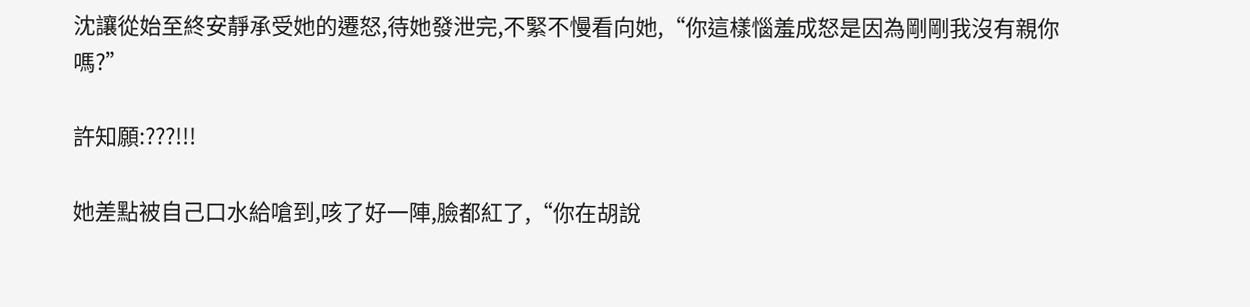沈讓從始至終安靜承受她的遷怒,待她發泄完,不緊不慢看向她,“你這樣惱羞成怒是因為剛剛我沒有親你嗎?”

許知願:???!!!

她差點被自己口水給嗆到,咳了好一陣,臉都紅了,“你在胡說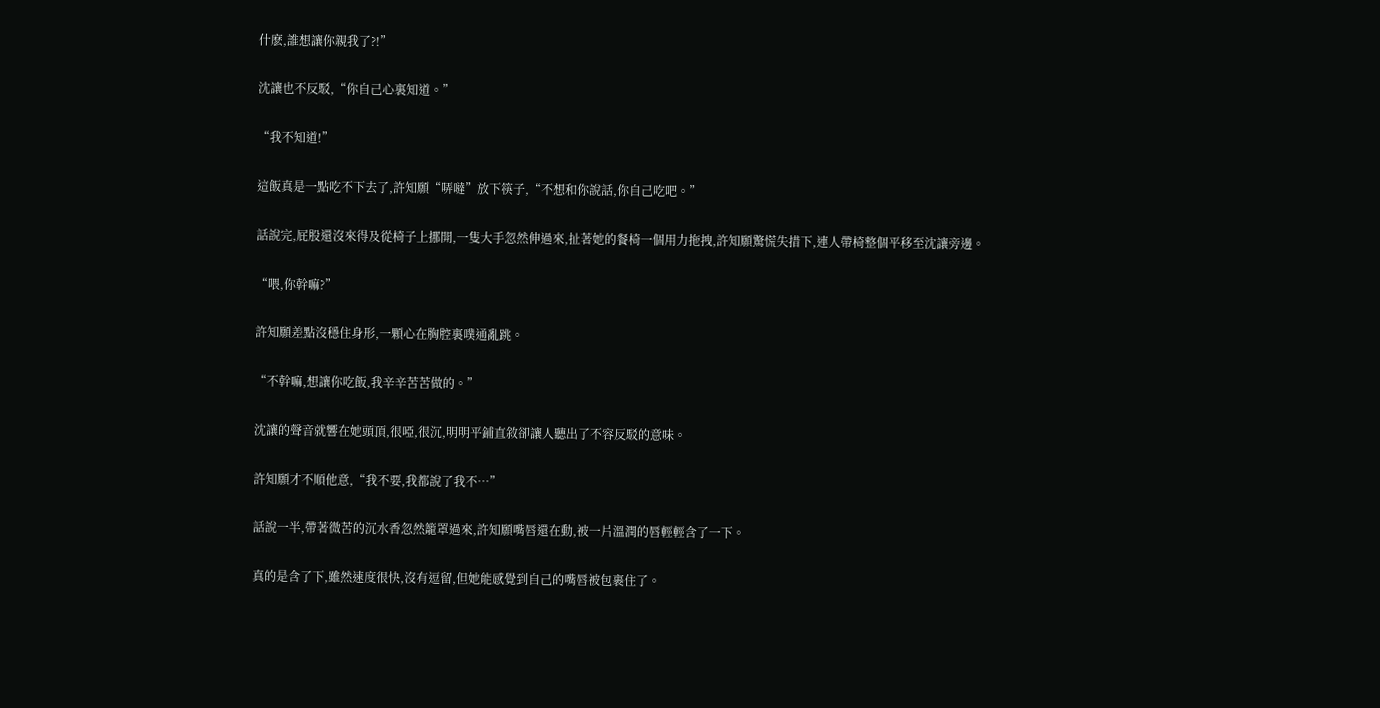什麽,誰想讓你親我了?!”

沈讓也不反駁,“你自己心裏知道。”

“我不知道!”

這飯真是一點吃不下去了,許知願“哢噠”放下筷子,“不想和你說話,你自己吃吧。”

話說完,屁股還沒來得及從椅子上挪開,一隻大手忽然伸過來,扯著她的餐椅一個用力拖拽,許知願驚慌失措下,連人帶椅整個平移至沈讓旁邊。

“喂,你幹嘛?”

許知願差點沒穩住身形,一顆心在胸腔裏噗通亂跳。

“不幹嘛,想讓你吃飯,我辛辛苦苦做的。”

沈讓的聲音就響在她頭頂,很啞,很沉,明明平鋪直敘卻讓人聽出了不容反駁的意味。

許知願才不順他意,“我不要,我都說了我不…”

話說一半,帶著微苦的沉水香忽然籠罩過來,許知願嘴唇還在動,被一片溫潤的唇輕輕含了一下。

真的是含了下,雖然速度很快,沒有逗留,但她能感覺到自己的嘴唇被包裹住了。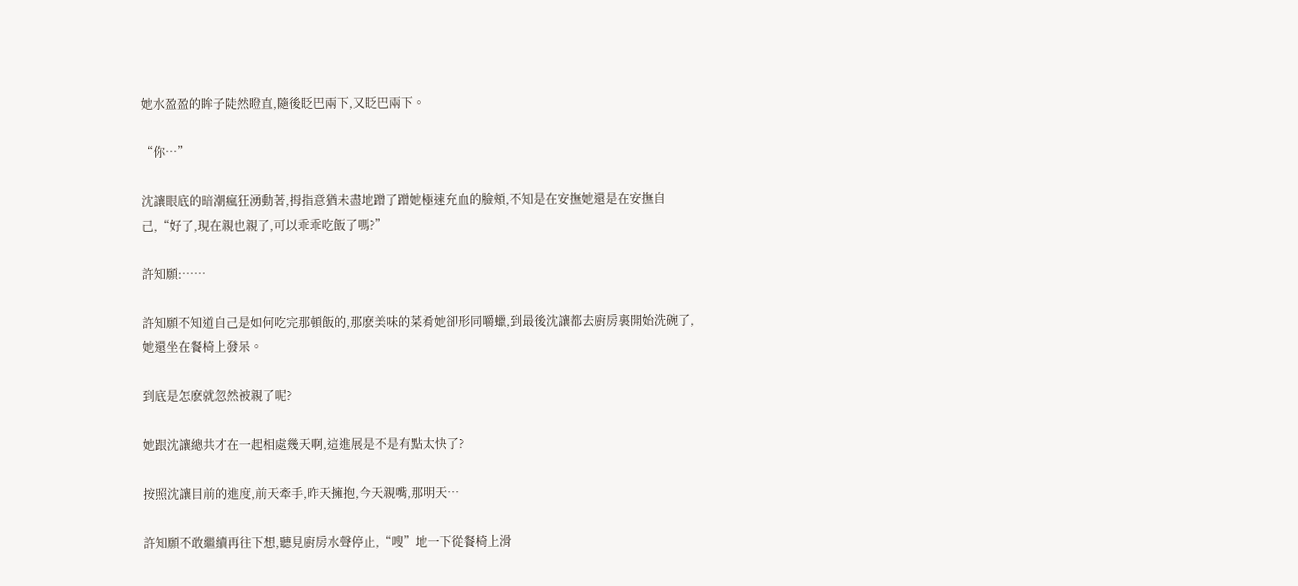她水盈盈的眸子陡然瞪直,隨後眨巴兩下,又眨巴兩下。

“你…”

沈讓眼底的暗潮瘋狂湧動著,拇指意猶未盡地蹭了蹭她極速充血的臉頰,不知是在安撫她還是在安撫自己,“好了,現在親也親了,可以乖乖吃飯了嗎?”

許知願:……

許知願不知道自己是如何吃完那頓飯的,那麽美味的菜肴她卻形同嚼蠟,到最後沈讓都去廚房裏開始洗碗了,她還坐在餐椅上發呆。

到底是怎麽就忽然被親了呢?

她跟沈讓總共才在一起相處幾天啊,這進展是不是有點太快了?

按照沈讓目前的進度,前天牽手,昨天擁抱,今天親嘴,那明天…

許知願不敢繼續再往下想,聽見廚房水聲停止,“嗖”地一下從餐椅上滑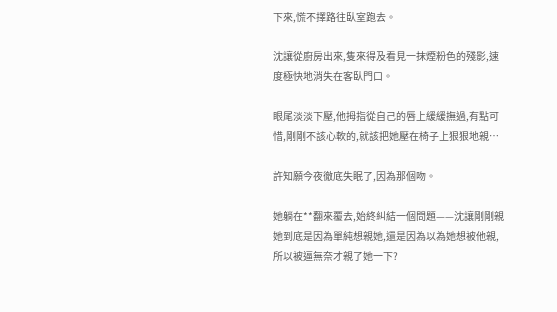下來,慌不擇路往臥室跑去。

沈讓從廚房出來,隻來得及看見一抹煙粉色的殘影,速度極快地消失在客臥門口。

眼尾淡淡下壓,他拇指從自己的唇上緩緩撫過,有點可惜,剛剛不該心軟的,就該把她壓在椅子上狠狠地親…

許知願今夜徹底失眠了,因為那個吻。

她躺在**翻來覆去,始終糾結一個問題——沈讓剛剛親她到底是因為單純想親她,還是因為以為她想被他親,所以被逼無奈才親了她一下?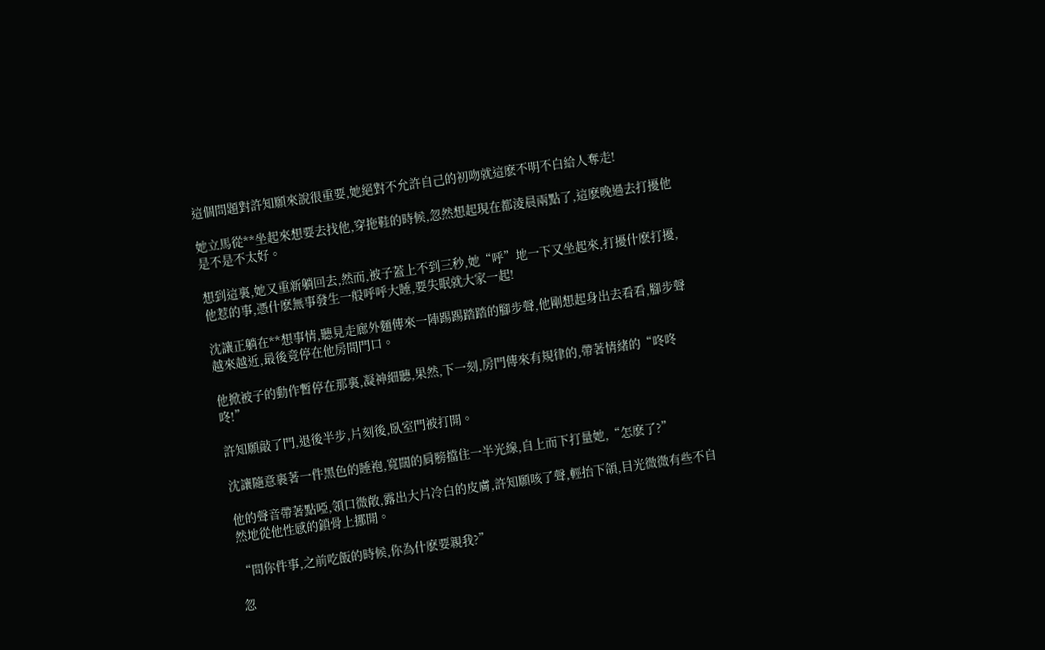這個問題對許知願來說很重要,她絕對不允許自己的初吻就這麽不明不白給人奪走!

她立馬從**坐起來想要去找他,穿拖鞋的時候,忽然想起現在都淩晨兩點了,這麽晚過去打擾他是不是不太好。

想到這裏,她又重新躺回去,然而,被子蓋上不到三秒,她“呼”地一下又坐起來,打擾什麽打擾,他惹的事,憑什麽無事發生一般呼呼大睡,要失眠就大家一起!

沈讓正躺在**想事情,聽見走廊外麵傳來一陣踢踢踏踏的腳步聲,他剛想起身出去看看,腳步聲越來越近,最後竟停在他房間門口。

他掀被子的動作暫停在那裏,凝神細聽,果然,下一刻,房門傳來有規律的,帶著情緒的“咚咚咚!”

許知願敲了門,退後半步,片刻後,臥室門被打開。

沈讓隨意裹著一件黑色的睡袍,寬闊的肩膀擋住一半光線,自上而下打量她,“怎麽了?”

他的聲音帶著點啞,領口微敞,露出大片冷白的皮膚,許知願咳了聲,輕抬下頜,目光微微有些不自然地從他性感的鎖骨上挪開。

“問你件事,之前吃飯的時候,你為什麽要親我?”

忽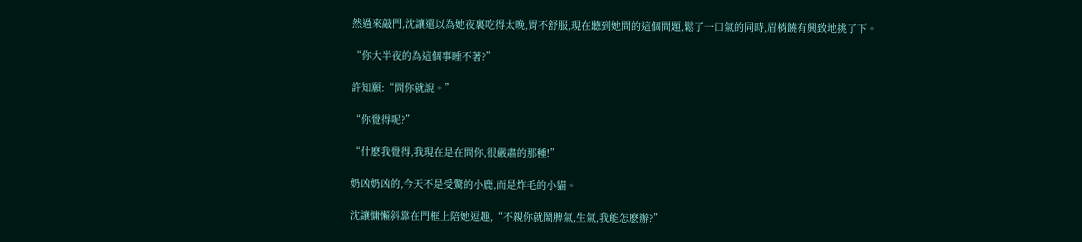然過來敲門,沈讓還以為她夜裏吃得太晚,胃不舒服,現在聽到她問的這個問題,鬆了一口氣的同時,眉梢饒有興致地挑了下。

“你大半夜的為這個事睡不著?”

許知願:“問你就說。”

“你覺得呢?”

“什麽我覺得,我現在是在問你,很嚴肅的那種!”

奶凶奶凶的,今天不是受驚的小鹿,而是炸毛的小貓。

沈讓慵懶斜靠在門框上陪她逗趣,“不親你就鬧脾氣,生氣,我能怎麽辦?”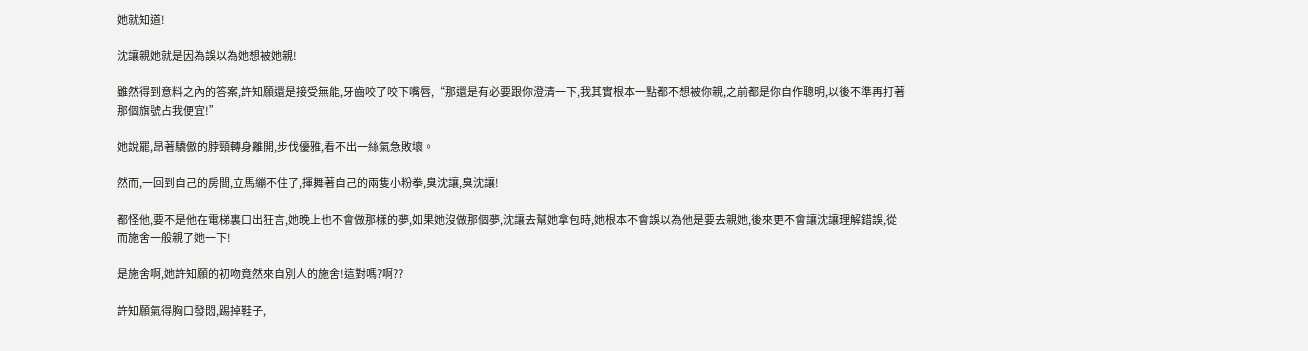她就知道!

沈讓親她就是因為誤以為她想被她親!

雖然得到意料之內的答案,許知願還是接受無能,牙齒咬了咬下嘴唇,“那還是有必要跟你澄清一下,我其實根本一點都不想被你親,之前都是你自作聰明,以後不準再打著那個旗號占我便宜!”

她說罷,昂著驕傲的脖頸轉身離開,步伐優雅,看不出一絲氣急敗壞。

然而,一回到自己的房間,立馬繃不住了,揮舞著自己的兩隻小粉拳,臭沈讓,臭沈讓!

都怪他,要不是他在電梯裏口出狂言,她晚上也不會做那樣的夢,如果她沒做那個夢,沈讓去幫她拿包時,她根本不會誤以為他是要去親她,後來更不會讓沈讓理解錯誤,從而施舍一般親了她一下!

是施舍啊,她許知願的初吻竟然來自別人的施舍!這對嗎?啊??

許知願氣得胸口發悶,踢掉鞋子,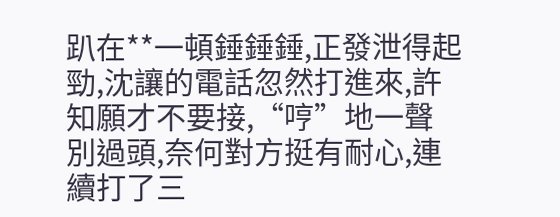趴在**一頓錘錘錘,正發泄得起勁,沈讓的電話忽然打進來,許知願才不要接,“哼”地一聲別過頭,奈何對方挺有耐心,連續打了三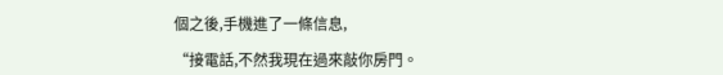個之後,手機進了一條信息,

“接電話,不然我現在過來敲你房門。